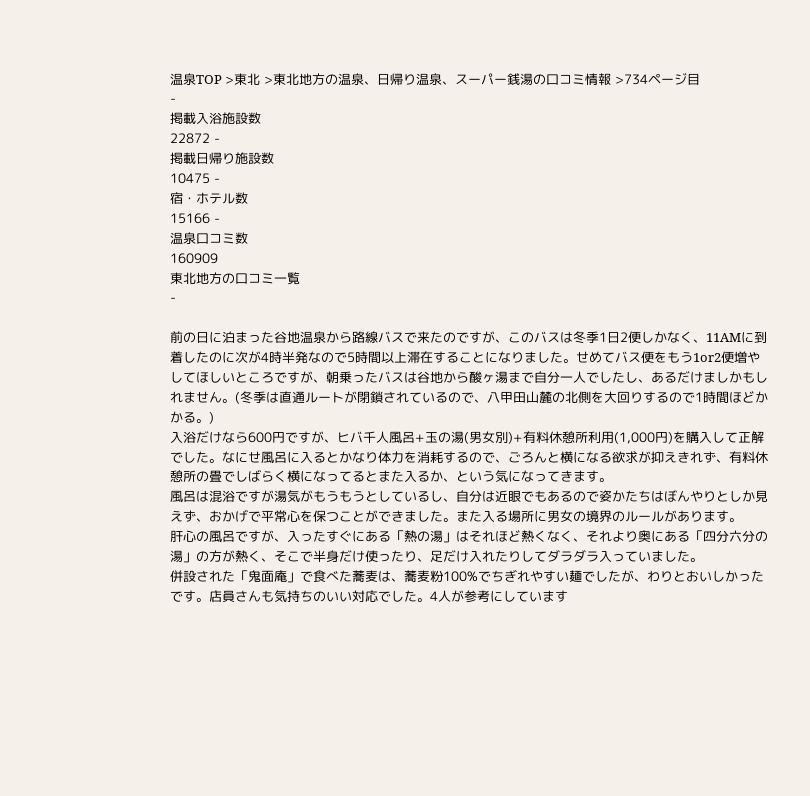温泉TOP >東北 >東北地方の温泉、日帰り温泉、スーパー銭湯の口コミ情報 >734ページ目
-
掲載入浴施設数
22872 -
掲載日帰り施設数
10475 -
宿・ホテル数
15166 -
温泉口コミ数
160909
東北地方の口コミ一覧
-

前の日に泊まった谷地温泉から路線バスで来たのですが、このバスは冬季1日2便しかなく、11AMに到着したのに次が4時半発なので5時間以上滞在することになりました。せめてバス便をもう1or2便増やしてほしいところですが、朝乗ったバスは谷地から酸ヶ湯まで自分一人でしたし、あるだけましかもしれません。(冬季は直通ルートが閉鎖されているので、八甲田山麓の北側を大回りするので1時間ほどかかる。)
入浴だけなら600円ですが、ヒバ千人風呂+玉の湯(男女別)+有料休憩所利用(1,000円)を購入して正解でした。なにせ風呂に入るとかなり体力を消耗するので、ごろんと横になる欲求が抑えきれず、有料休憩所の畳でしばらく横になってるとまた入るか、という気になってきます。
風呂は混浴ですが湯気がもうもうとしているし、自分は近眼でもあるので姿かたちはぼんやりとしか見えず、おかげで平常心を保つことができました。また入る場所に男女の境界のルールがあります。
肝心の風呂ですが、入ったすぐにある「熱の湯」はそれほど熱くなく、それより奥にある「四分六分の湯」の方が熱く、そこで半身だけ使ったり、足だけ入れたりしてダラダラ入っていました。
併設された「鬼面庵」で食べた蕎麦は、蕎麦粉100%でちぎれやすい麺でしたが、わりとおいしかったです。店員さんも気持ちのいい対応でした。4人が参考にしています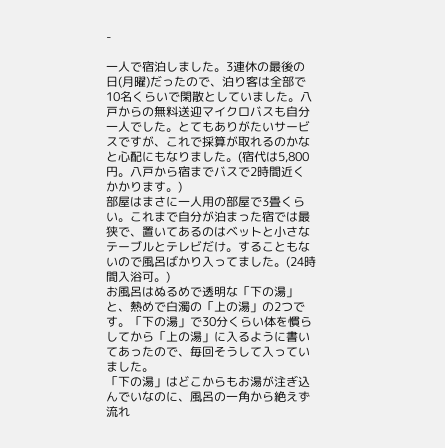-

一人で宿泊しました。3連休の最後の日(月曜)だったので、泊り客は全部で10名くらいで閑散としていました。八戸からの無料送迎マイクロバスも自分一人でした。とてもありがたいサービスですが、これで採算が取れるのかなと心配にもなりました。(宿代は5,800円。八戸から宿までバスで2時間近くかかります。)
部屋はまさに一人用の部屋で3畳くらい。これまで自分が泊まった宿では最狭で、置いてあるのはベットと小さなテーブルとテレビだけ。することもないので風呂ばかり入ってました。(24時間入浴可。)
お風呂はぬるめで透明な「下の湯」と、熱めで白濁の「上の湯」の2つです。「下の湯」で30分くらい体を慣らしてから「上の湯」に入るように書いてあったので、毎回そうして入っていました。
「下の湯」はどこからもお湯が注ぎ込んでいなのに、風呂の一角から絶えず流れ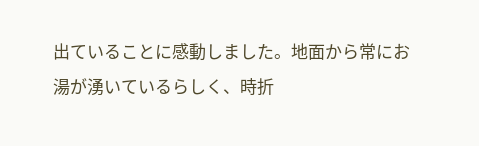出ていることに感動しました。地面から常にお湯が湧いているらしく、時折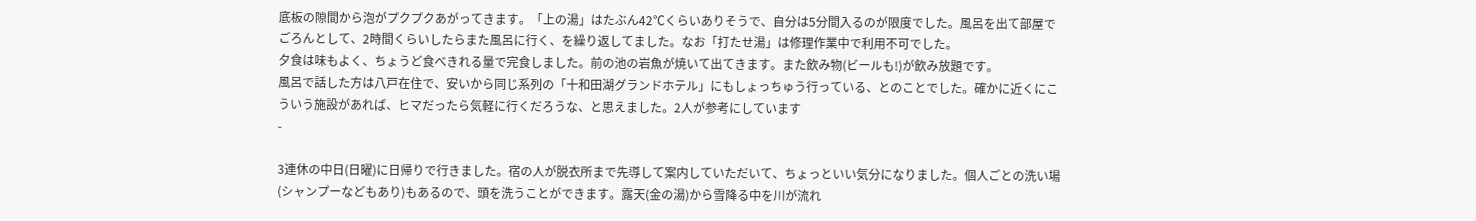底板の隙間から泡がプクプクあがってきます。「上の湯」はたぶん42℃くらいありそうで、自分は5分間入るのが限度でした。風呂を出て部屋でごろんとして、2時間くらいしたらまた風呂に行く、を繰り返してました。なお「打たせ湯」は修理作業中で利用不可でした。
夕食は味もよく、ちょうど食べきれる量で完食しました。前の池の岩魚が焼いて出てきます。また飲み物(ビールも!)が飲み放題です。
風呂で話した方は八戸在住で、安いから同じ系列の「十和田湖グランドホテル」にもしょっちゅう行っている、とのことでした。確かに近くにこういう施設があれば、ヒマだったら気軽に行くだろうな、と思えました。2人が参考にしています
-

3連休の中日(日曜)に日帰りで行きました。宿の人が脱衣所まで先導して案内していただいて、ちょっといい気分になりました。個人ごとの洗い場(シャンプーなどもあり)もあるので、頭を洗うことができます。露天(金の湯)から雪降る中を川が流れ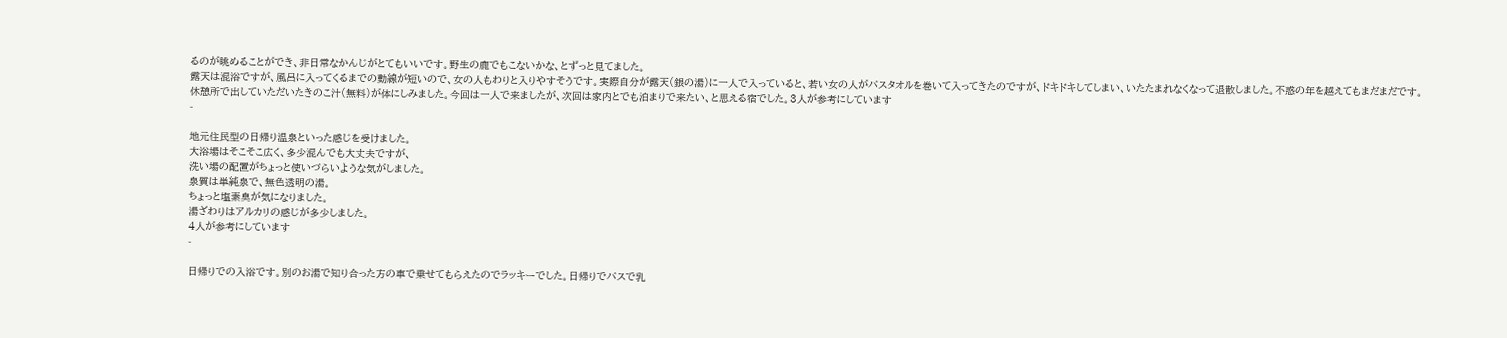るのが眺めることができ、非日常なかんじがとてもいいです。野生の鹿でもこないかな、とずっと見てました。
露天は混浴ですが、風呂に入ってくるまでの動線が短いので、女の人もわりと入りやすそうです。実際自分が露天(銀の湯)に一人で入っていると、若い女の人がバスタオルを巻いて入ってきたのですが、ドキドキしてしまい、いたたまれなくなって退散しました。不惑の年を越えてもまだまだです。
休憩所で出していただいたきのこ汁(無料)が体にしみました。今回は一人で来ましたが、次回は家内とでも泊まりで来たい、と思える宿でした。3人が参考にしています
-

地元住民型の日帰り温泉といった感じを受けました。
大浴場はそこそこ広く、多少混んでも大丈夫ですが、
洗い場の配置がちょっと使いづらいような気がしました。
泉質は単純泉で、無色透明の湯。
ちょっと塩素臭が気になりました。
湯ざわりはアルカリの感じが多少しました。
4人が参考にしています
-

日帰りでの入浴です。別のお湯で知り合った方の車で乗せてもらえたのでラッキーでした。日帰りでバスで乳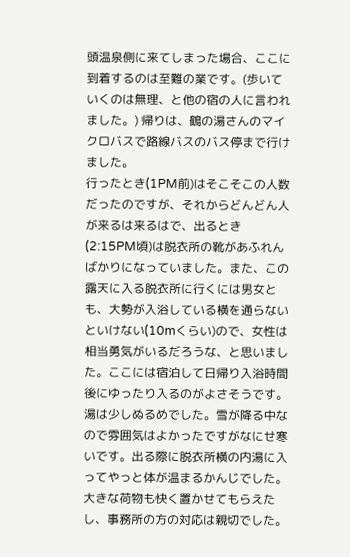頭温泉側に来てしまった場合、ここに到着するのは至難の業です。(歩いていくのは無理、と他の宿の人に言われました。) 帰りは、鶴の湯さんのマイクロバスで路線バスのバス停まで行けました。
行ったとき(1PM前)はそこそこの人数だったのですが、それからどんどん人が来るは来るはで、出るとき(2:15PM頃)は脱衣所の靴があふれんばかりになっていました。また、この露天に入る脱衣所に行くには男女とも、大勢が入浴している横を通らないといけない(10mくらい)ので、女性は相当勇気がいるだろうな、と思いました。ここには宿泊して日帰り入浴時間後にゆったり入るのがよさそうです。
湯は少しぬるめでした。雪が降る中なので雰囲気はよかったですがなにせ寒いです。出る際に脱衣所横の内湯に入ってやっと体が温まるかんじでした。
大きな荷物も快く置かせてもらえたし、事務所の方の対応は親切でした。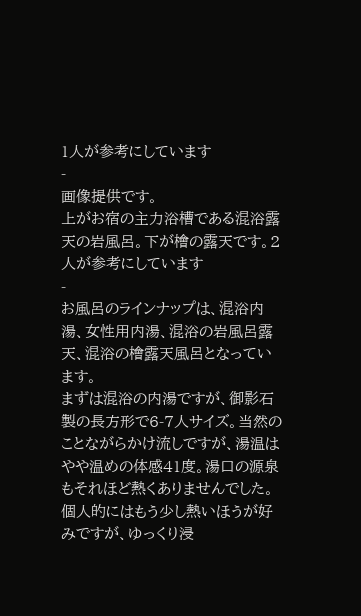1人が参考にしています
-
画像提供です。
上がお宿の主力浴槽である混浴露天の岩風呂。下が檜の露天です。2人が参考にしています
-
お風呂のラインナップは、混浴内湯、女性用内湯、混浴の岩風呂露天、混浴の檜露天風呂となっています。
まずは混浴の内湯ですが、御影石製の長方形で6-7人サイズ。当然のことながらかけ流しですが、湯温はやや温めの体感41度。湯口の源泉もそれほど熱くありませんでした。個人的にはもう少し熱いほうが好みですが、ゆっくり浸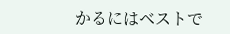かるにはベストで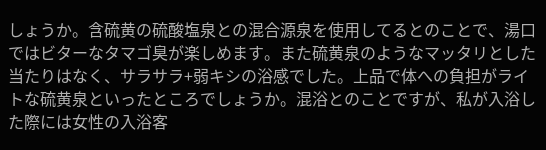しょうか。含硫黄の硫酸塩泉との混合源泉を使用してるとのことで、湯口ではビターなタマゴ臭が楽しめます。また硫黄泉のようなマッタリとした当たりはなく、サラサラ+弱キシの浴感でした。上品で体への負担がライトな硫黄泉といったところでしょうか。混浴とのことですが、私が入浴した際には女性の入浴客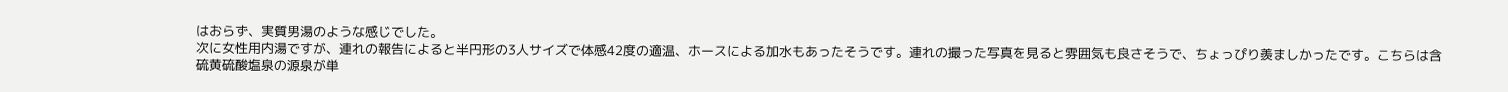はおらず、実質男湯のような感じでした。
次に女性用内湯ですが、連れの報告によると半円形の3人サイズで体感42度の適温、ホースによる加水もあったそうです。連れの撮った写真を見ると雰囲気も良さそうで、ちょっぴり羨ましかったです。こちらは含硫黄硫酸塩泉の源泉が単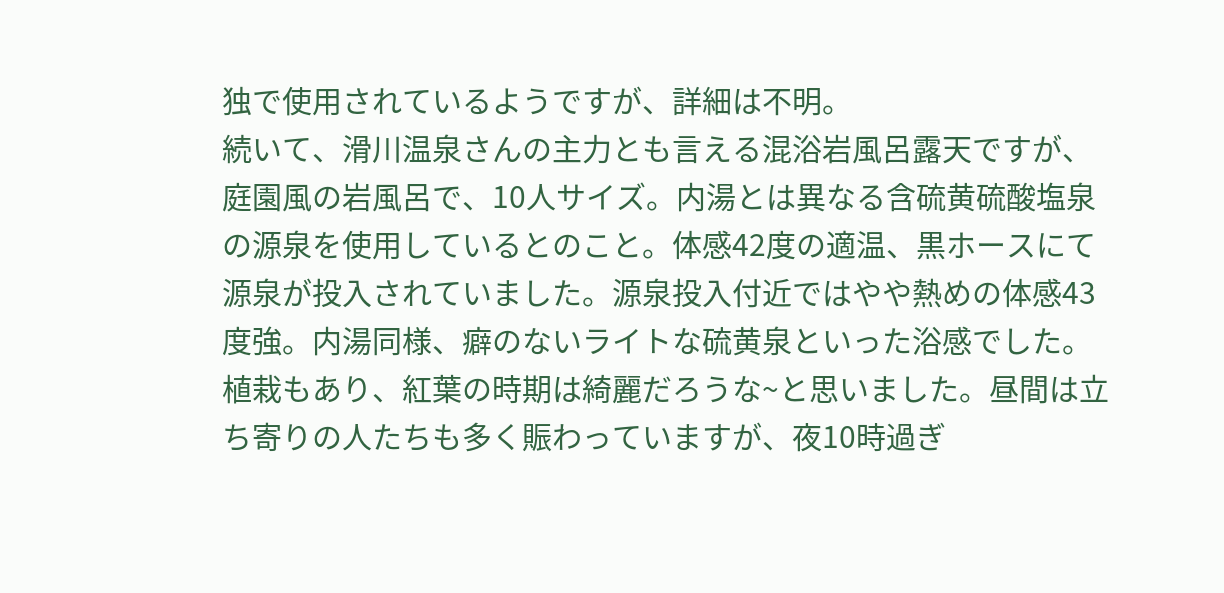独で使用されているようですが、詳細は不明。
続いて、滑川温泉さんの主力とも言える混浴岩風呂露天ですが、庭園風の岩風呂で、10人サイズ。内湯とは異なる含硫黄硫酸塩泉の源泉を使用しているとのこと。体感42度の適温、黒ホースにて源泉が投入されていました。源泉投入付近ではやや熱めの体感43度強。内湯同様、癖のないライトな硫黄泉といった浴感でした。植栽もあり、紅葉の時期は綺麗だろうな~と思いました。昼間は立ち寄りの人たちも多く賑わっていますが、夜10時過ぎ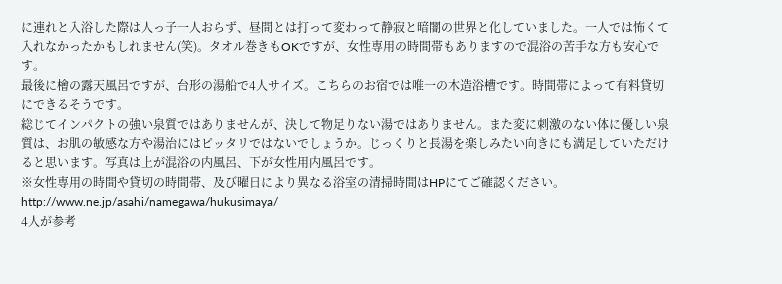に連れと入浴した際は人っ子一人おらず、昼間とは打って変わって静寂と暗闇の世界と化していました。一人では怖くて入れなかったかもしれません(笑)。タオル巻きもOKですが、女性専用の時間帯もありますので混浴の苦手な方も安心です。
最後に檜の露天風呂ですが、台形の湯船で4人サイズ。こちらのお宿では唯一の木造浴槽です。時間帯によって有料貸切にできるそうです。
総じてインパクトの強い泉質ではありませんが、決して物足りない湯ではありません。また変に刺激のない体に優しい泉質は、お肌の敏感な方や湯治にはピッタリではないでしょうか。じっくりと長湯を楽しみたい向きにも満足していただけると思います。写真は上が混浴の内風呂、下が女性用内風呂です。
※女性専用の時間や貸切の時間帯、及び曜日により異なる浴室の清掃時間はHPにてご確認ください。
http://www.ne.jp/asahi/namegawa/hukusimaya/
4人が参考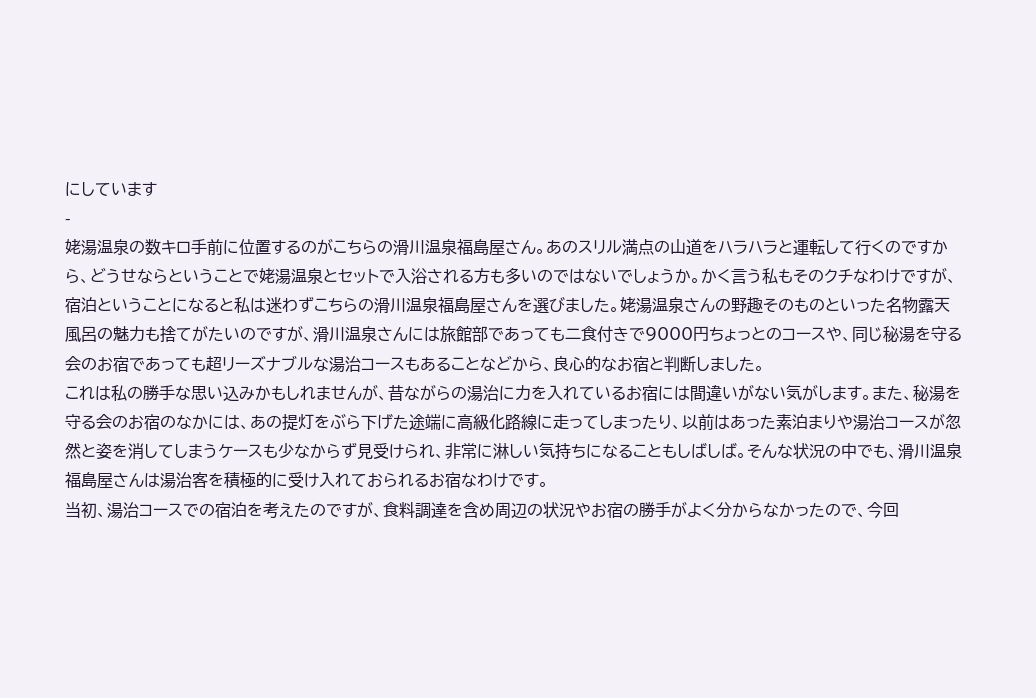にしています
-
姥湯温泉の数キロ手前に位置するのがこちらの滑川温泉福島屋さん。あのスリル満点の山道をハラハラと運転して行くのですから、どうせならということで姥湯温泉とセットで入浴される方も多いのではないでしょうか。かく言う私もそのクチなわけですが、宿泊ということになると私は迷わずこちらの滑川温泉福島屋さんを選びました。姥湯温泉さんの野趣そのものといった名物露天風呂の魅力も捨てがたいのですが、滑川温泉さんには旅館部であっても二食付きで9000円ちょっとのコースや、同じ秘湯を守る会のお宿であっても超リーズナブルな湯治コースもあることなどから、良心的なお宿と判断しました。
これは私の勝手な思い込みかもしれませんが、昔ながらの湯治に力を入れているお宿には間違いがない気がします。また、秘湯を守る会のお宿のなかには、あの提灯をぶら下げた途端に高級化路線に走ってしまったり、以前はあった素泊まりや湯治コースが忽然と姿を消してしまうケースも少なからず見受けられ、非常に淋しい気持ちになることもしばしば。そんな状況の中でも、滑川温泉福島屋さんは湯治客を積極的に受け入れておられるお宿なわけです。
当初、湯治コースでの宿泊を考えたのですが、食料調達を含め周辺の状況やお宿の勝手がよく分からなかったので、今回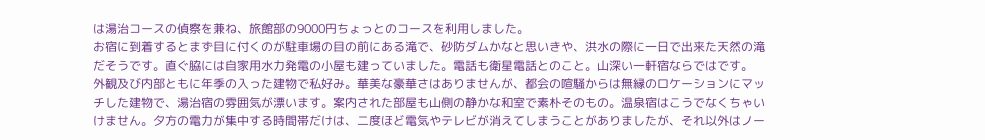は湯治コースの偵察を兼ね、旅館部の9000円ちょっとのコースを利用しました。
お宿に到着するとまず目に付くのが駐車場の目の前にある滝で、砂防ダムかなと思いきや、洪水の際に一日で出来た天然の滝だそうです。直ぐ脇には自家用水力発電の小屋も建っていました。電話も衛星電話とのこと。山深い一軒宿ならではです。
外観及び内部ともに年季の入った建物で私好み。華美な豪華さはありませんが、都会の喧騒からは無縁のロケーションにマッチした建物で、湯治宿の雰囲気が漂います。案内された部屋も山側の静かな和室で素朴そのもの。温泉宿はこうでなくちゃいけません。夕方の電力が集中する時間帯だけは、二度ほど電気やテレビが消えてしまうことがありましたが、それ以外はノー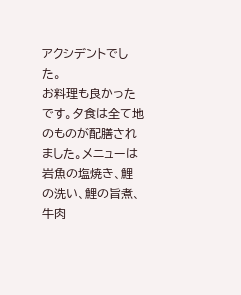アクシデントでした。
お料理も良かったです。夕食は全て地のものが配膳されました。メニューは岩魚の塩焼き、鯉の洗い、鯉の旨煮、牛肉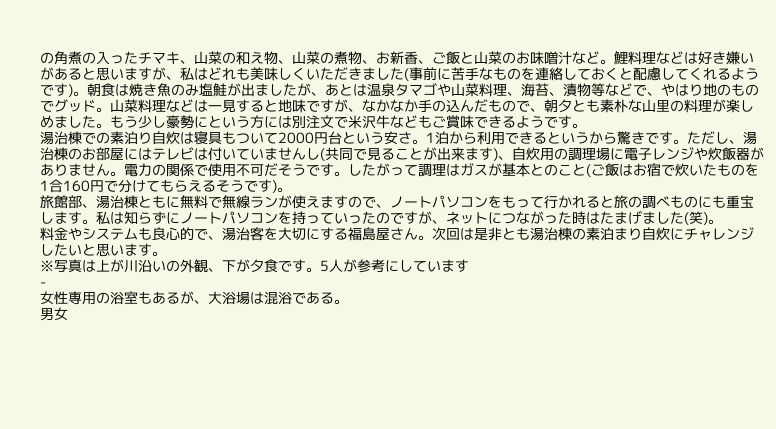の角煮の入ったチマキ、山菜の和え物、山菜の煮物、お新香、ご飯と山菜のお味噌汁など。鯉料理などは好き嫌いがあると思いますが、私はどれも美味しくいただきました(事前に苦手なものを連絡しておくと配慮してくれるようです)。朝食は焼き魚のみ塩鮭が出ましたが、あとは温泉タマゴや山菜料理、海苔、漬物等などで、やはり地のものでグッド。山菜料理などは一見すると地味ですが、なかなか手の込んだもので、朝夕とも素朴な山里の料理が楽しめました。もう少し豪勢にという方には別注文で米沢牛などもご賞味できるようです。
湯治棟での素泊り自炊は寝具もついて2000円台という安さ。1泊から利用できるというから驚きです。ただし、湯治棟のお部屋にはテレビは付いていませんし(共同で見ることが出来ます)、自炊用の調理場に電子レンジや炊飯器がありません。電力の関係で使用不可だそうです。したがって調理はガスが基本とのこと(ご飯はお宿で炊いたものを1合160円で分けてもらえるそうです)。
旅館部、湯治棟ともに無料で無線ランが使えますので、ノートパソコンをもって行かれると旅の調べものにも重宝します。私は知らずにノートパソコンを持っていったのですが、ネットにつながった時はたまげました(笑)。
料金やシステムも良心的で、湯治客を大切にする福島屋さん。次回は是非とも湯治棟の素泊まり自炊にチャレンジしたいと思います。
※写真は上が川沿いの外観、下が夕食です。5人が参考にしています
-
女性専用の浴室もあるが、大浴場は混浴である。
男女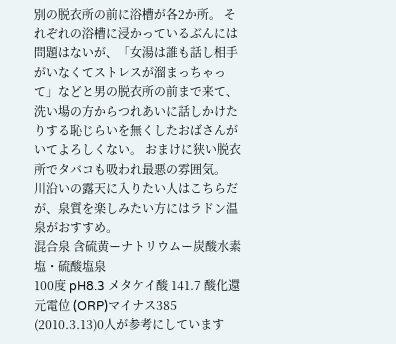別の脱衣所の前に浴槽が各2か所。 それぞれの浴槽に浸かっているぶんには問題はないが、「女湯は誰も話し相手がいなくてストレスが溜まっちゃって」などと男の脱衣所の前まで来て、洗い場の方からつれあいに話しかけたりする恥じらいを無くしたおばさんがいてよろしくない。 おまけに狭い脱衣所でタバコも吸われ最悪の雰囲気。
川沿いの露天に入りたい人はこちらだが、泉質を楽しみたい方にはラドン温泉がおすすめ。
混合泉 含硫黄ーナトリウムー炭酸水素塩・硫酸塩泉
100度 pH8.3 メタケイ酸 141.7 酸化還元電位 (ORP)マイナス385 (2010.3.13)0人が参考にしています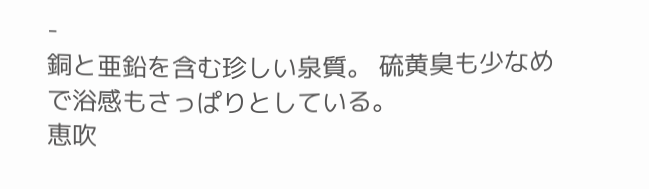-
銅と亜鉛を含む珍しい泉質。 硫黄臭も少なめで浴感もさっぱりとしている。
恵吹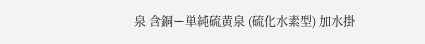泉 含銅ー単純硫黄泉 (硫化水素型) 加水掛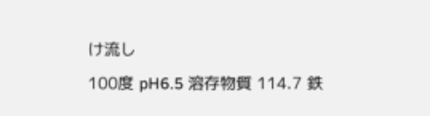け流し
100度 pH6.5 溶存物質 114.7 鉄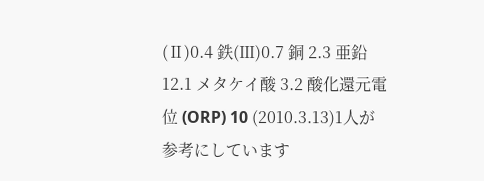(Ⅱ)0.4 鉄(Ⅲ)0.7 銅 2.3 亜鉛 12.1 メタケイ酸 3.2 酸化還元電位 (ORP) 10 (2010.3.13)1人が参考にしています